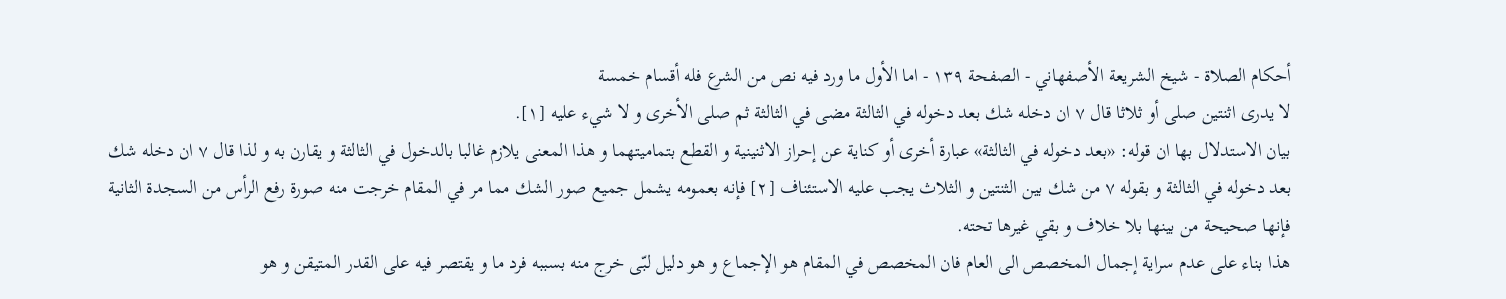أحكام الصلاة - شيخ الشريعة الأصفهاني - الصفحة ١٣٩ - اما الأول ما ورد فيه نص من الشرع فله أقسام خمسة
لا يدرى اثنتين صلى أو ثلاثا قال ٧ ان دخله شك بعد دخوله في الثالثة مضى في الثالثة ثم صلى الأخرى و لا شيء عليه [١].
بيان الاستدلال بها ان قوله: «بعد دخوله في الثالثة» عبارة أخرى أو كناية عن إحراز الاثنينية و القطع بتماميتهما و هذا المعنى يلازم غالبا بالدخول في الثالثة و يقارن به و لذا قال ٧ ان دخله شك بعد دخوله في الثالثة و بقوله ٧ من شك بين الثنتين و الثلاث يجب عليه الاستئناف [٢] فإنه بعمومه يشمل جميع صور الشك مما مر في المقام خرجت منه صورة رفع الرأس من السجدة الثانية فإنها صحيحة من بينها بلا خلاف و بقي غيرها تحته.
هذا بناء على عدم سراية إجمال المخصص الى العام فان المخصص في المقام هو الإجماع و هو دليل لبّى خرج منه بسببه فرد ما و يقتصر فيه على القدر المتيقن و هو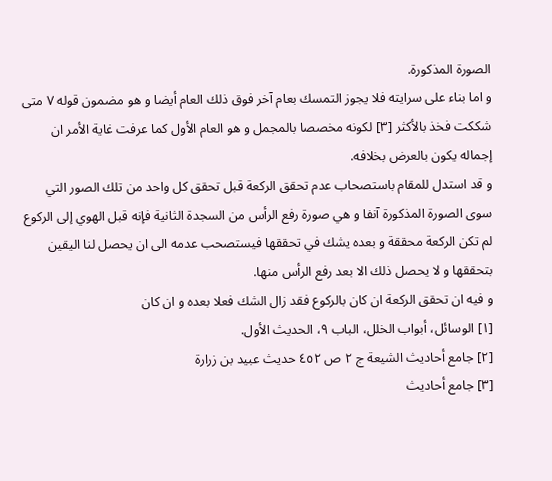الصورة المذكورة.
و اما بناء على سرايته فلا يجوز التمسك بعام آخر فوق ذلك العام أيضا و هو مضمون قوله ٧ متى شككت فخذ بالأكثر [٣] لكونه مخصصا بالمجمل و هو العام الأول كما عرفت غاية الأمر ان إجماله يكون بالعرض بخلافه.
و قد استدل للمقام باستصحاب عدم تحقق الركعة قبل تحقق كل واحد من تلك الصور التي سوى الصورة المذكورة آنفا و هي صورة رفع الرأس من السجدة الثانية فإنه قبل الهوي إلى الركوع لم تكن الركعة محققة و بعده يشك في تحققها فيستصحب عدمه الى ان يحصل لنا اليقين بتحققها و لا يحصل ذلك الا بعد رفع الرأس منها.
و فيه ان تحقق الركعة ان كان بالركوع فقد زال الشك فعلا بعده و ان كان
[١] الوسائل، أبواب الخلل، الباب ٩، الحديث الأول.
[٢] جامع أحاديث الشيعة ج ٢ ص ٤٥٢ حديث عبيد بن زرارة
[٣] جامع أحاديث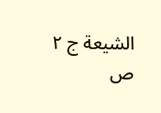الشيعة ج ٢ ص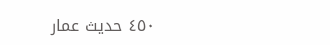٤٥٠ حديث عمار